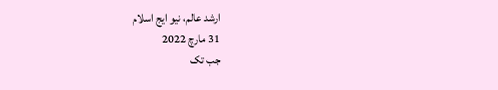ارشد عالم، نیو ایج اسلام
31 مارچ 2022
جب تک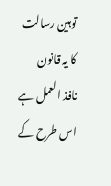توہین رسالت کا یہ قانون
نافذ العمل ہے اس طرح کے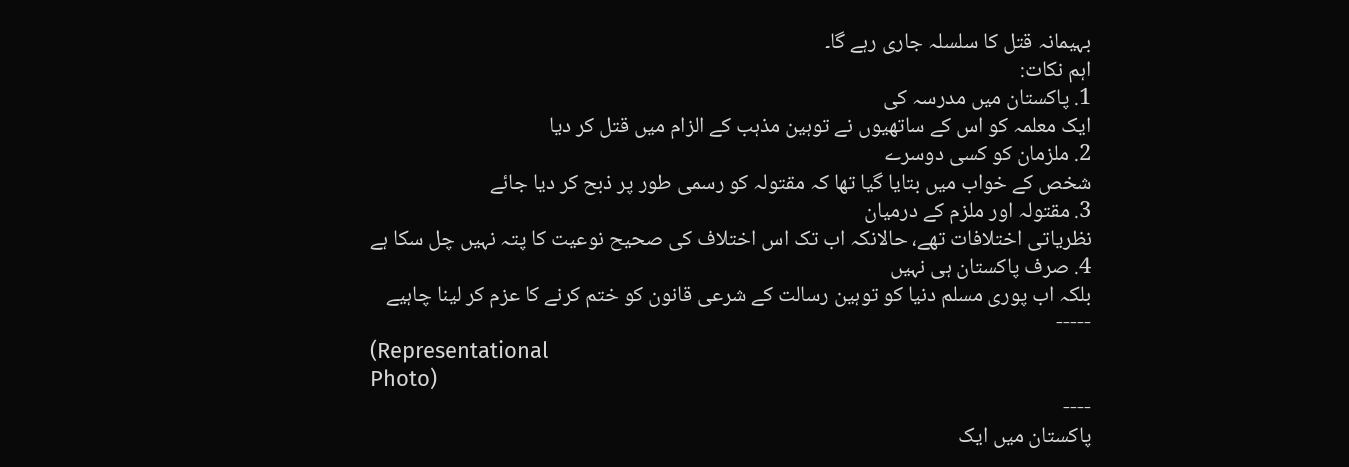بہیمانہ قتل کا سلسلہ جاری رہے گا۔
اہم نکات:
1. پاکستان میں مدرسہ کی
ایک معلمہ کو اس کے ساتھیوں نے توہین مذہب کے الزام میں قتل کر دیا
2. ملزمان کو کسی دوسرے
شخص کے خواب میں بتایا گیا تھا کہ مقتولہ کو رسمی طور پر ذبح کر دیا جائے
3. مقتولہ اور ملزم کے درمیان
نظریاتی اختلافات تھے، حالانکہ اب تک اس اختلاف کی صحیح نوعیت کا پتہ نہیں چل سکا ہے
4. صرف پاکستان ہی نہیں
بلکہ اب پوری مسلم دنیا کو توہین رسالت کے شرعی قانون کو ختم کرنے کا عزم کر لینا چاہیے
-----
(Representational
Photo)
----
پاکستان میں ایک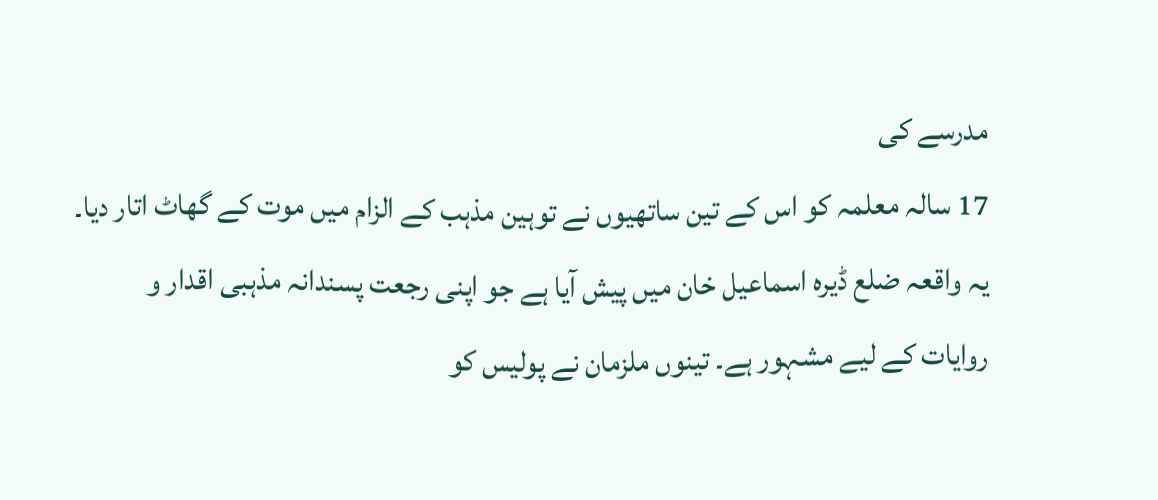مدرسے کی
17 سالہ معلمہ کو اس کے تین ساتھیوں نے توہین مذہب کے الزام میں موت کے گھاٹ اتار دیا۔
یہ واقعہ ضلع ڈیرہ اسماعیل خان میں پیش آیا ہے جو اپنی رجعت پسندانہ مذہبی اقدار و
روایات کے لیے مشہور ہے۔ تینوں ملزمان نے پولیس کو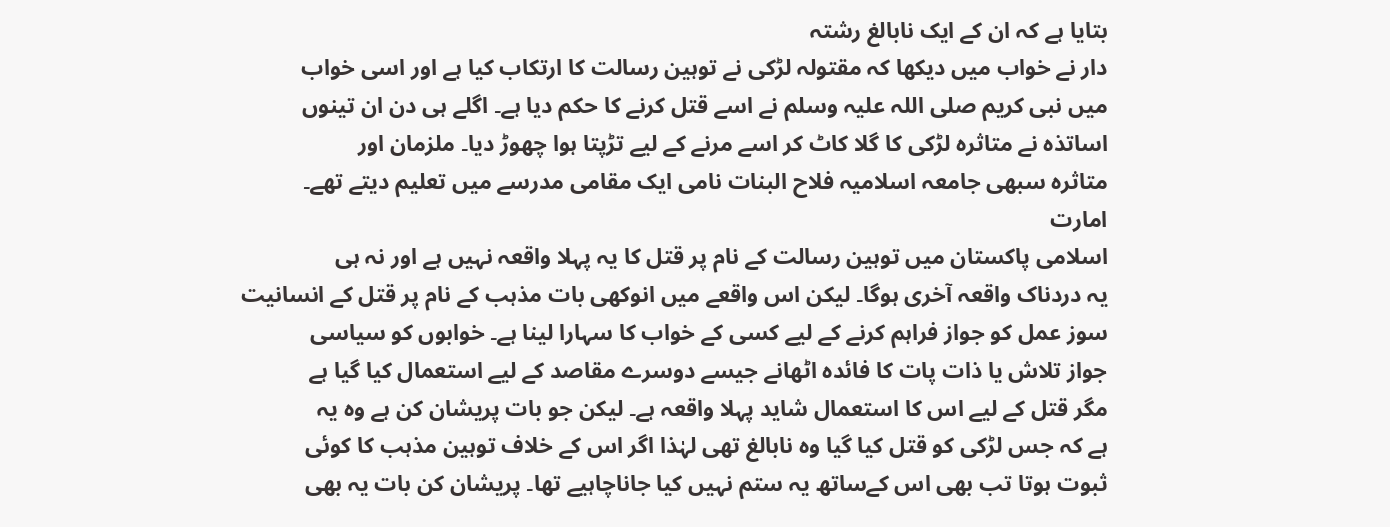بتایا ہے کہ ان کے ایک نابالغ رشتہ
دار نے خواب میں دیکھا کہ مقتولہ لڑکی نے توہین رسالت کا ارتکاب کیا ہے اور اسی خواب
میں نبی کریم صلی اللہ علیہ وسلم نے اسے قتل کرنے کا حکم دیا ہے۔ اگلے ہی دن ان تینوں
اساتذہ نے متاثرہ لڑکی کا گلا کاٹ کر اسے مرنے کے لیے تڑپتا ہوا چھوڑ دیا۔ ملزمان اور
متاثرہ سبھی جامعہ اسلامیہ فلاح البنات نامی ایک مقامی مدرسے میں تعلیم دیتے تھے۔
امارت
اسلامی پاکستان میں توہین رسالت کے نام پر قتل کا یہ پہلا واقعہ نہیں ہے اور نہ ہی
یہ دردناک واقعہ آخری ہوگا۔ لیکن اس واقعے میں انوکھی بات مذہب کے نام پر قتل کے انسانیت
سوز عمل کو جواز فراہم کرنے کے لیے کسی کے خواب کا سہارا لینا ہے۔ خوابوں کو سیاسی
جواز تلاش یا ذات پات کا فائدہ اٹھانے جیسے دوسرے مقاصد کے لیے استعمال کیا گیا ہے
مگر قتل کے لیے اس کا استعمال شاید پہلا واقعہ ہے۔ لیکن جو بات پریشان کن ہے وہ یہ
ہے کہ جس لڑکی کو قتل کیا گیا وہ نابالغ تھی لہٰذا اگر اس کے خلاف توہین مذہب کا کوئی
ثبوت ہوتا تب بھی اس کےساتھ یہ ستم نہیں کیا جاناچاہیے تھا۔ پریشان کن بات یہ بھی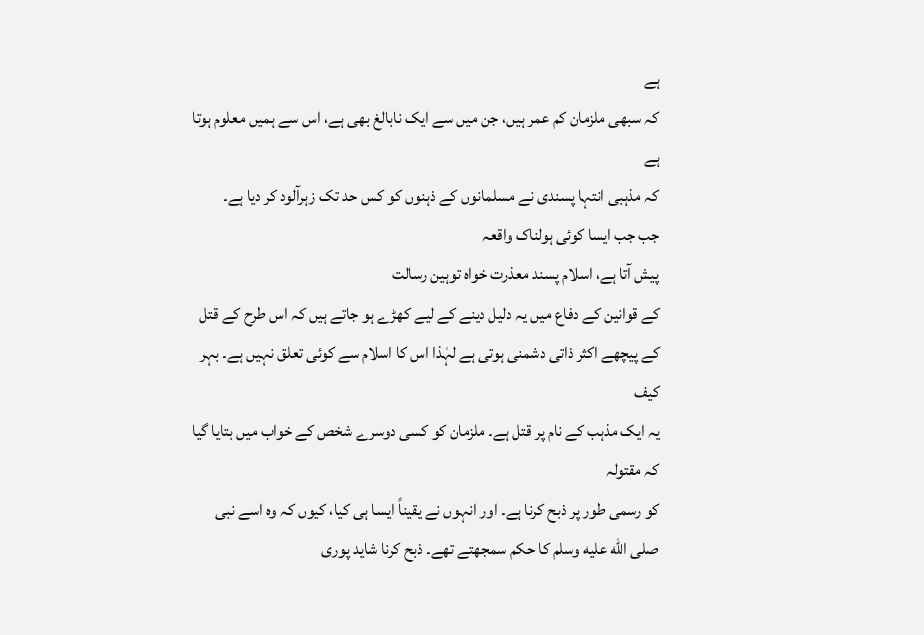ہے
کہ سبھی ملزمان کم عمر ہیں، جن میں سے ایک نابالغ بھی ہے، اس سے ہمیں معلوم ہوتا ہے
کہ مذہبی انتہا پسندی نے مسلمانوں کے ذہنوں کو کس حد تک زہرآلود کر دیا ہے۔
جب جب ایسا کوئی ہولناک واقعہ
پیش آتا ہے، اسلام پسند معذرت خواہ توہین رسالت
کے قوانین کے دفاع میں یہ دلیل دینے کے لیے کھڑے ہو جاتے ہیں کہ اس طرح کے قتل
کے پیچھے اکثر ذاتی دشمنی ہوتی ہے لہٰذا اس کا اسلام سے کوئی تعلق نہیں ہے۔ بہر کیف
یہ ایک مذہب کے نام پر قتل ہے۔ ملزمان کو کسی دوسرے شخص کے خواب میں بتایا گیا کہ مقتولہ
کو رسمی طور پر ذبح کرنا ہے۔ اور انہوں نے یقیناً ایسا ہی کیا، کیوں کہ وہ اسے نبی
صلى الله عليه وسلم کا حکم سمجھتے تھے۔ ذبح کرنا شاید پوری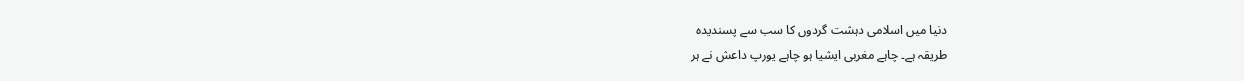دنیا میں اسلامی دہشت گردوں کا سب سے پسندیدہ
طریقہ ہے۔ چاہے مغربی ایشیا ہو چاہے یورپ داعش نے ہر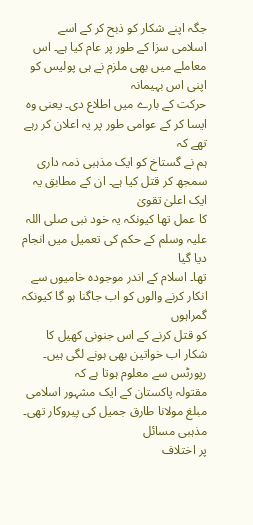جگہ اپنے شکار کو ذبح کر کے اسے
اسلامی سزا کے طور پر عام کیا ہے۔ اس معاملے میں بھی ملزم نے ہی پولیس کو اپنی اس بہیمانہ
حرکت کے بارے میں اطلاع دی۔ یعنی وہ ایسا کر کے عوامی طور پر یہ اعلان کر رہے تھے کہ
ہم نے گستاخ کو ایک مذہبی ذمہ داری سمجھ کر قتل کیا ہے۔ ان کے مطابق یہ ایک اعلیٰ تقویٰ
کا عمل تھا کیونکہ یہ خود نبی صلی اللہ علیہ وسلم کے حکم کی تعمیل میں انجام دیا گیا
تھا۔ اسلام کے اندر موجودہ خامیوں سے انکار کرنے والوں کو اب جاگنا ہو گا کیونکہ گمراہوں
کو قتل کرنے کے اس جنونی کھیل کا شکار اب خواتین بھی ہونے لگی ہیں۔
رپورٹس سے معلوم ہوتا ہے کہ
مقتولہ پاکستان کے ایک مشہور اسلامی مبلغ مولانا طارق جمیل کی پیروکار تھی۔ مذہبی مسائل
پر اختلاف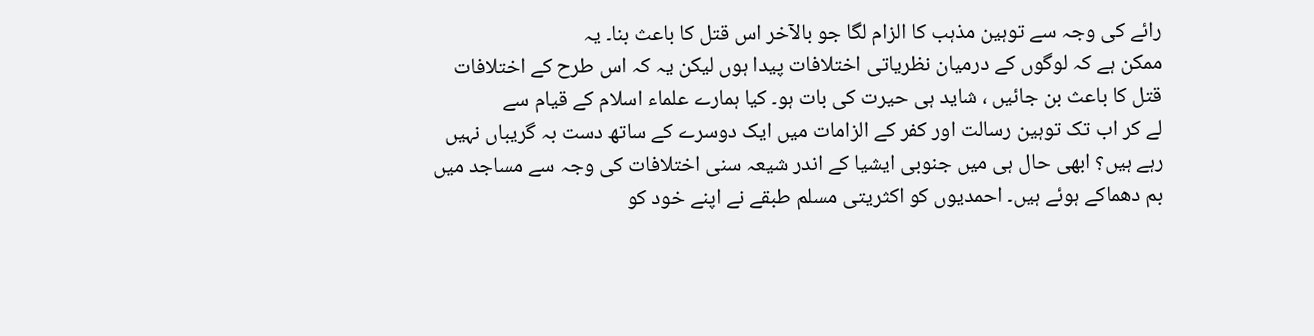رائے کی وجہ سے توہین مذہب کا الزام لگا جو بالآخر اس قتل کا باعث بنا۔ یہ
ممکن ہے کہ لوگوں کے درمیان نظریاتی اختلافات پیدا ہوں لیکن یہ کہ اس طرح کے اختلافات
قتل کا باعث بن جائیں ، شاید ہی حیرت کی بات ہو۔ کیا ہمارے علماء اسلام کے قیام سے
لے کر اب تک توہین رسالت اور کفر کے الزامات میں ایک دوسرے کے ساتھ دست بہ گریباں نہیں
رہے ہیں؟ ابھی حال ہی میں جنوبی ایشیا کے اندر شیعہ سنی اختلافات کی وجہ سے مساجد میں
بم دھماکے ہوئے ہیں۔ احمدیوں کو اکثریتی مسلم طبقے نے اپنے خود کو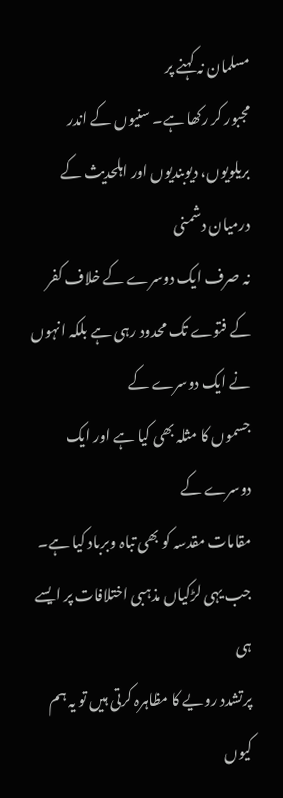مسلمان نہ کہنے پر
مجبور کر رکھا ہے۔ سنیوں کے اندر بریلویوں، دیوبندیوں اور اہلحدیث کے درمیان دشمنی
نہ صرف ایک دوسرے کے خلاف کفر کے فتوے تک محدود رہی ہے بلکہ انہوں نے ایک دوسرے کے
جسموں کا مثلہ بھی کیا ہے اور ایک دوسرے کے
مقامات مقدسہ کو بھی تباہ وبرباد کیا ہے۔ جب یہی لڑکیاں مذہبی اختلافات پر ایسے ہی
پرتشدد رویے کا مظاہرہ کرتی ہیں تو یہ ہم کیوں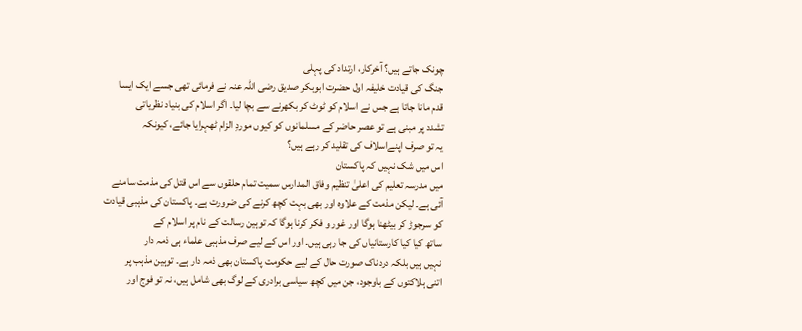چونک جاتے ہیں؟ آخرکار، ارتداد کی پہلی
جنگ کی قیادت خلیفہ اول حضرت ابوبکر صدیق رضی اللہ عنہ نے فرمائی تھی جسے ایک ایسا
قدم مانا جاتا ہے جس نے اسلام کو ٹوٹ کر بکھرنے سے بچا لیا۔ اگر اسلام کی بنیاد نظریاتی
تشدد پر مبنی ہے تو عصر حاضر کے مسلمانوں کو کیوں موردِ الزام ٹھہرایا جائے، کیونکہ
یہ تو صرف اپنےاسلاف کی تقلید کر رہے ہیں؟
اس میں شک نہیں کہ پاکستان
میں مدرسہ تعلیم کی اعلیٰ تنظیم وفاق المدارس سمیت تمام حلقوں سے اس قتل کی مذمت سامنے
آئی ہے۔ لیکن مذمت کے علاوہ اور بھی بہت کچھ کرنے کی ضرورت ہے۔ پاکستان کی مذہبی قیادت
کو سرجوڑ کر بیٹھنا ہوگا اور غور و فکر کرنا ہوگا کہ توہین رسالت کے نام پر اسلام کے
ساتھ کیا کیا کارستانیاں کی جا رہی ہیں۔ اور اس کے لیے صرف مذہبی علماء ہی ذمہ دار
نہیں ہیں بلکہ دردناک صورت حال کے لیے حکومت پاکستان بھی ذمہ دار ہے۔ توہین مذہب پر
اتنی ہلاکتوں کے باوجود، جن میں کچھ سیاسی برادری کے لوگ بھی شامل ہیں، نہ تو فوج اور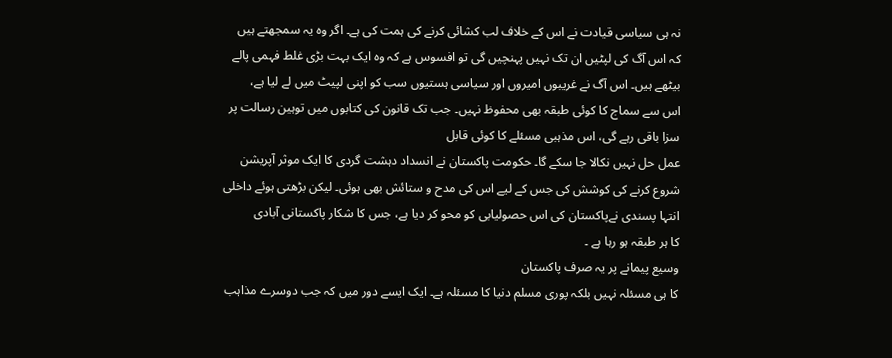نہ ہی سیاسی قیادت نے اس کے خلاف لب کشائی کرنے کی ہمت کی ہے۔ اگر وہ یہ سمجھتے ہیں
کہ اس آگ کی لپٹیں ان تک نہیں پہنچیں گی تو افسوس ہے کہ وہ ایک بہت بڑی غلط فہمی پالے
بیٹھے ہیں۔ اس آگ نے غریبوں امیروں اور سیاسی ہستیوں سب کو اپنی لپیٹ میں لے لیا ہے،
اس سے سماج کا کوئی طبقہ بھی محفوظ نہیں۔ جب تک قانون کی کتابوں میں توہین رسالت پر
سزا باقی رہے گی، اس مذہبی مسئلے کا کوئی قابل
عمل حل نہیں نکالا جا سکے گا۔ حکومت پاکستان نے انسداد دہشت گردی کا ایک موثر آپریشن
شروع کرنے کی کوشش کی جس کے لیے اس کی مدح و ستائش بھی ہوئی۔ لیکن بڑھتی ہوئے داخلی
انتہا پسندی نےپاکستان کی اس حصولیابی کو محو کر دیا ہے، جس کا شکار پاکستانی آبادی
کا ہر طبقہ ہو رہا ہے ۔
وسیع پیمانے پر یہ صرف پاکستان
کا ہی مسئلہ نہیں بلکہ پوری مسلم دنیا کا مسئلہ ہے۔ ایک ایسے دور میں کہ جب دوسرے مذاہب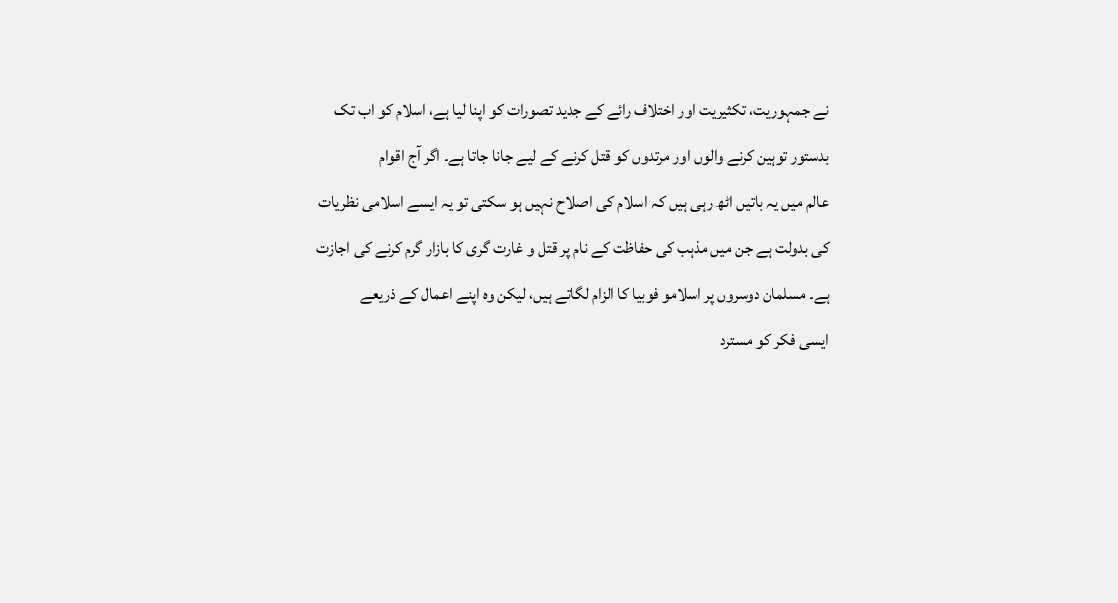نے جمہوریت، تکثیریت اور اختلاف رائے کے جدید تصورات کو اپنا لیا ہے، اسلام کو اب تک
بدستور توہین کرنے والوں اور مرتدوں کو قتل کرنے کے لیے جانا جاتا ہے۔ اگر آج اقوام
عالم میں یہ باتیں اٹھ رہی ہیں کہ اسلام کی اصلاح نہیں ہو سکتی تو یہ ایسے اسلامی نظریات
کی بدولت ہے جن میں مذہب کی حفاظت کے نام پر قتل و غارت گری کا بازار گرم کرنے کی اجازت
ہے۔ مسلمان دوسروں پر اسلامو فوبیا کا الزام لگاتے ہیں، لیکن وہ اپنے اعمال کے ذریعے
ایسی فکر کو مسترد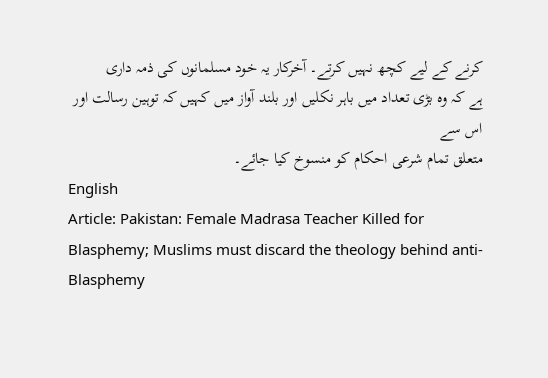کرنے کے لیے کچھ نہیں کرتے۔ آخرکار یہ خود مسلمانوں کی ذمہ داری
ہے کہ وہ بڑی تعداد میں باہر نکلیں اور بلند آواز میں کہیں کہ توہین رسالت اور اس سے
متعلق تمام شرعی احکام کو منسوخ کیا جائے۔
English
Article: Pakistan: Female Madrasa Teacher Killed for
Blasphemy; Muslims must discard the theology behind anti-Blasphemy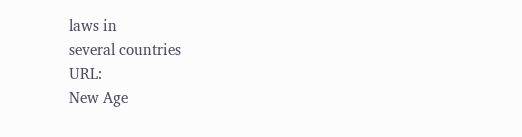laws in
several countries
URL:
New Age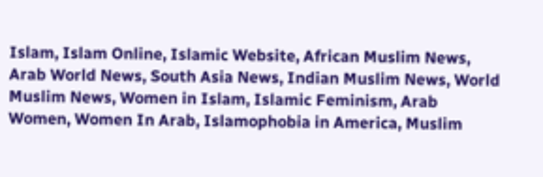Islam, Islam Online, Islamic Website, African Muslim News, Arab World News, South Asia News, Indian Muslim News, World Muslim News, Women in Islam, Islamic Feminism, Arab Women, Women In Arab, Islamophobia in America, Muslim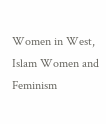Women in West, Islam Women and Feminism